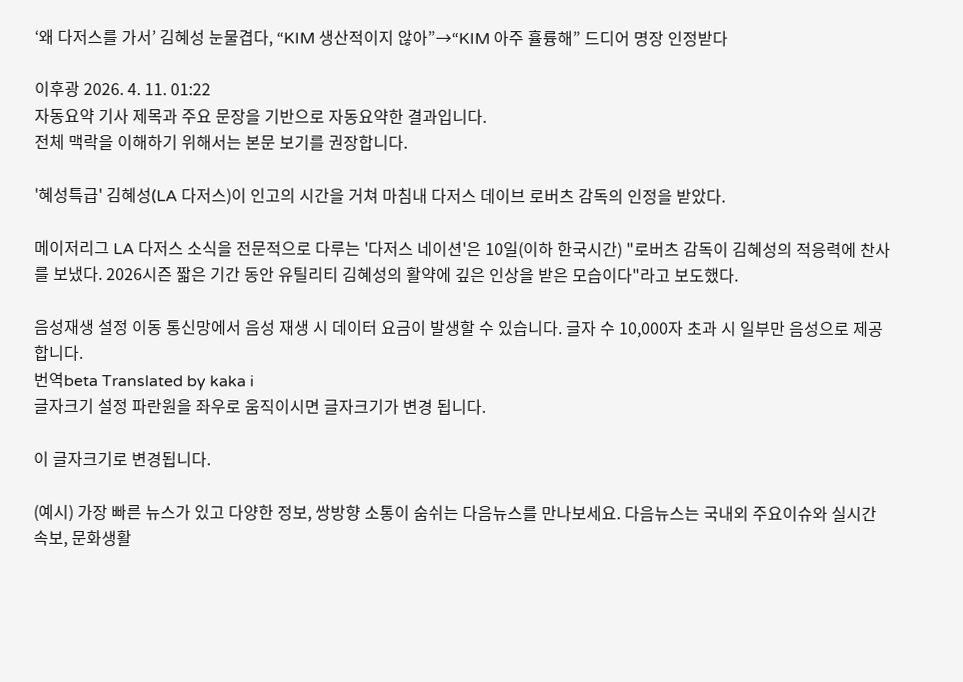‘왜 다저스를 가서’ 김혜성 눈물겹다, “KIM 생산적이지 않아”→“KIM 아주 휼륭해” 드디어 명장 인정받다

이후광 2026. 4. 11. 01:22
자동요약 기사 제목과 주요 문장을 기반으로 자동요약한 결과입니다.
전체 맥락을 이해하기 위해서는 본문 보기를 권장합니다.

'혜성특급' 김혜성(LA 다저스)이 인고의 시간을 거쳐 마침내 다저스 데이브 로버츠 감독의 인정을 받았다.

메이저리그 LA 다저스 소식을 전문적으로 다루는 '다저스 네이션'은 10일(이하 한국시간) "로버츠 감독이 김혜성의 적응력에 찬사를 보냈다. 2026시즌 짧은 기간 동안 유틸리티 김혜성의 활약에 깊은 인상을 받은 모습이다"라고 보도했다.

음성재생 설정 이동 통신망에서 음성 재생 시 데이터 요금이 발생할 수 있습니다. 글자 수 10,000자 초과 시 일부만 음성으로 제공합니다.
번역beta Translated by kaka i
글자크기 설정 파란원을 좌우로 움직이시면 글자크기가 변경 됩니다.

이 글자크기로 변경됩니다.

(예시) 가장 빠른 뉴스가 있고 다양한 정보, 쌍방향 소통이 숨쉬는 다음뉴스를 만나보세요. 다음뉴스는 국내외 주요이슈와 실시간 속보, 문화생활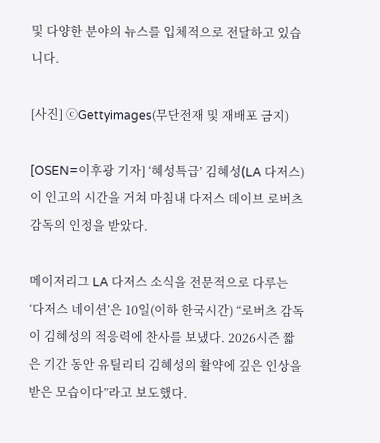및 다양한 분야의 뉴스를 입체적으로 전달하고 있습니다.

[사진] ⓒGettyimages(무단전재 및 재배포 금지)

[OSEN=이후광 기자] ‘혜성특급’ 김혜성(LA 다저스)이 인고의 시간을 거쳐 마침내 다저스 데이브 로버츠 감독의 인정을 받았다.

메이저리그 LA 다저스 소식을 전문적으로 다루는 ‘다저스 네이션’은 10일(이하 한국시간) “로버츠 감독이 김혜성의 적응력에 찬사를 보냈다. 2026시즌 짧은 기간 동안 유틸리티 김혜성의 활약에 깊은 인상을 받은 모습이다”라고 보도했다.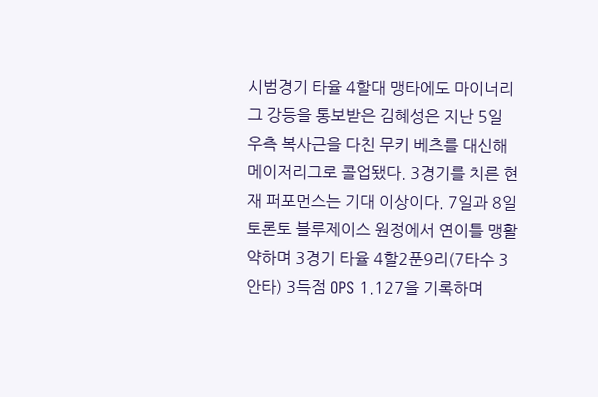시범경기 타율 4할대 맹타에도 마이너리그 강등을 통보받은 김혜성은 지난 5일 우측 복사근을 다친 무키 베츠를 대신해 메이저리그로 콜업됐다. 3경기를 치른 현재 퍼포먼스는 기대 이상이다. 7일과 8일 토론토 블루제이스 원정에서 연이틀 맹활약하며 3경기 타율 4할2푼9리(7타수 3안타) 3득점 OPS 1.127을 기록하며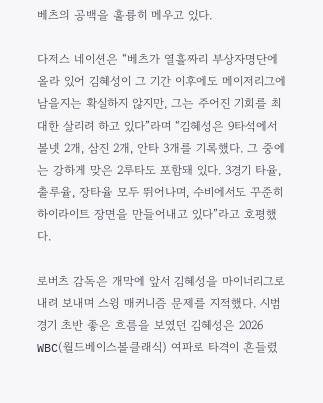베츠의 공백을 훌륭히 메우고 있다.

다저스 네이션은 “베츠가 열흘짜리 부상자명단에 올라 있어 김혜성이 그 기간 이후에도 메이저리그에 남을지는 확실하지 않지만, 그는 주어진 기회를 최대한 살리려 하고 있다”라며 “김혜성은 9타석에서 볼넷 2개, 삼진 2개, 안타 3개를 기록했다. 그 중에는 강하게 맞은 2루타도 포함돼 있다. 3경기 타율, 출루율, 장타율 모두 뛰어나며, 수비에서도 꾸준히 하이라이트 장면을 만들어내고 있다”라고 호평했다.

로버츠 감독은 개막에 앞서 김혜성을 마이너리그로 내려 보내며 스윙 매커니즘 문제를 지적했다. 시범경기 초반 좋은 흐름을 보였던 김혜성은 2026 WBC(월드베이스볼클래식) 여파로 타격이 흔들렸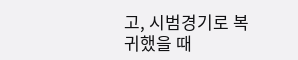고, 시범경기로 복귀했을 때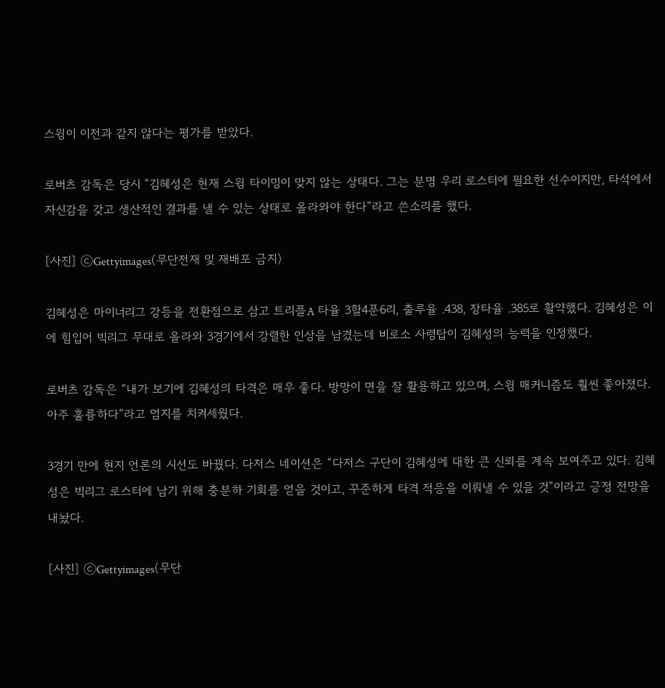스윙이 이전과 같지 않다는 평가를 받았다.

로버츠 감독은 당시 “김혜성은 현재 스윙 타이밍이 맞지 않는 상태다. 그는 분명 우리 로스터에 필요한 선수이지만, 타석에서 자신감을 갖고 생산적인 결과를 낼 수 있는 상태로 올라와야 한다”라고 쓴소리를 했다.

[사진] ⓒGettyimages(무단전재 및 재배포 금지)

김혜성은 마이너리그 강등을 전환점으로 삼고 트리플A 타율 3할4푼6리, 출루율 .438, 장타율 .385로 활약했다. 김혜성은 이에 힘입어 빅리그 무대로 올라와 3경기에서 강렬한 인상을 남겼는데 비로소 사령탑이 김혜성의 능력을 인정했다.

로버츠 감독은 “내가 보기에 김혜성의 타격은 매우 좋다. 방망이 면을 잘 활용하고 있으며, 스윙 매커니즘도 훨씬 좋아졌다. 아주 훌륭하다”라고 엄지를 치켜세웠다.

3경기 만에 현지 언론의 시선도 바꿨다. 다저스 네이션은 “다저스 구단이 김혜성에 대한 큰 신뢰를 계속 보여주고 있다. 김혜성은 빅리그 로스터에 남기 위해 충분하 기회를 얻을 것이고, 꾸준하게 타격 적응을 이뤄낼 수 있을 것”이라고 긍정 전망을 내놨다.

[사진] ⓒGettyimages(무단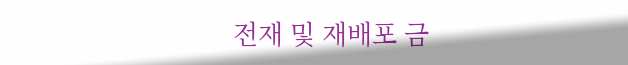전재 및 재배포 금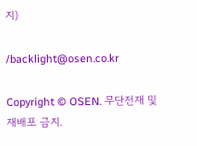지)

/backlight@osen.co.kr

Copyright © OSEN. 무단전재 및 재배포 금지.